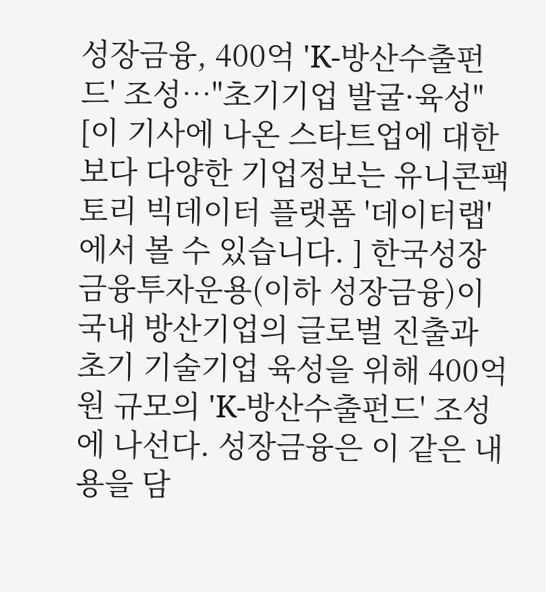성장금융, 400억 'K-방산수출펀드' 조성…"초기기업 발굴·육성"
[이 기사에 나온 스타트업에 대한 보다 다양한 기업정보는 유니콘팩토리 빅데이터 플랫폼 '데이터랩'에서 볼 수 있습니다. ] 한국성장금융투자운용(이하 성장금융)이 국내 방산기업의 글로벌 진출과 초기 기술기업 육성을 위해 400억원 규모의 'K-방산수출펀드' 조성에 나선다. 성장금융은 이 같은 내용을 담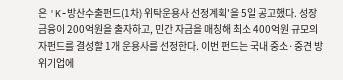은 'K-방산수출펀드(1차) 위탁운용사 선정계획'을 5일 공고했다. 성장금융이 200억원을 출자하고, 민간 자금을 매칭해 최소 400억원 규모의 자펀드를 결성할 1개 운용사를 선정한다. 이번 펀드는 국내 중소·중견 방위기업에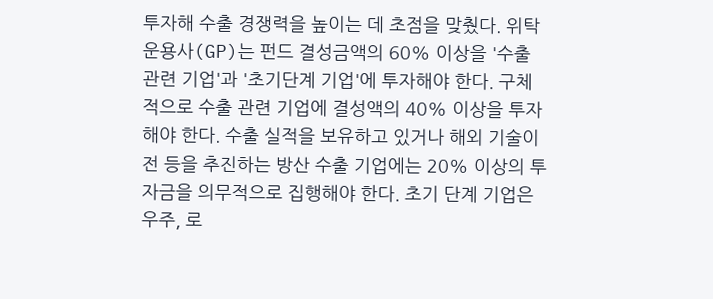투자해 수출 경쟁력을 높이는 데 초점을 맞췄다. 위탁운용사(GP)는 펀드 결성금액의 60% 이상을 '수출 관련 기업'과 '초기단계 기업'에 투자해야 한다. 구체적으로 수출 관련 기업에 결성액의 40% 이상을 투자해야 한다. 수출 실적을 보유하고 있거나 해외 기술이전 등을 추진하는 방산 수출 기업에는 20% 이상의 투자금을 의무적으로 집행해야 한다. 초기 단계 기업은 우주, 로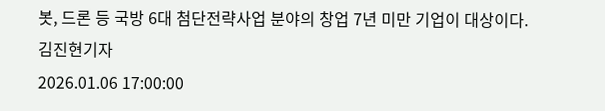봇, 드론 등 국방 6대 첨단전략사업 분야의 창업 7년 미만 기업이 대상이다.
김진현기자
2026.01.06 17:00:00